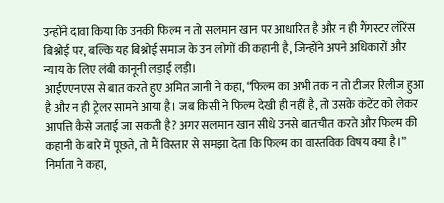उन्होंने दावा किया कि उनकी फिल्म न तो सलमान खान पर आधारित है और न ही गैंगस्टर लॉरेंस बिश्नोई पर, बल्कि यह बिश्नोई समाज के उन लोगों की कहानी है, जिन्होंने अपने अधिकारों और न्याय के लिए लंबी कानूनी लड़ाई लड़ी।
आईएएनएस से बात करते हुए अमित जानी ने कहा, “फिल्म का अभी तक न तो टीजर रिलीज हुआ है और न ही ट्रेलर सामने आया है। जब किसी ने फिल्म देखी ही नहीं है, तो उसके कंटेंट को लेकर आपत्ति कैसे जताई जा सकती है? अगर सलमान खान सीधे उनसे बातचीत करते और फिल्म की कहानी के बारे में पूछते, तो मैं विस्तार से समझा देता कि फिल्म का वास्तविक विषय क्या है।”
निर्माता ने कहा,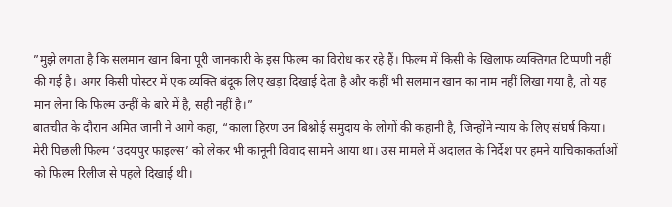”मुझे लगता है कि सलमान खान बिना पूरी जानकारी के इस फिल्म का विरोध कर रहे हैं। फिल्म में किसी के खिलाफ व्यक्तिगत टिप्पणी नहीं की गई है। अगर किसी पोस्टर में एक व्यक्ति बंदूक लिए खड़ा दिखाई देता है और कहीं भी सलमान खान का नाम नहीं लिखा गया है, तो यह मान लेना कि फिल्म उन्हीं के बारे में है, सही नहीं है।”
बातचीत के दौरान अमित जानी ने आगे कहा, “काला हिरण उन बिश्नोई समुदाय के लोगों की कहानी है, जिन्होंने न्याय के लिए संघर्ष किया। मेरी पिछली फिल्म ‘उदयपुर फाइल्स’ को लेकर भी कानूनी विवाद सामने आया था। उस मामले में अदालत के निर्देश पर हमने याचिकाकर्ताओं को फिल्म रिलीज से पहले दिखाई थी।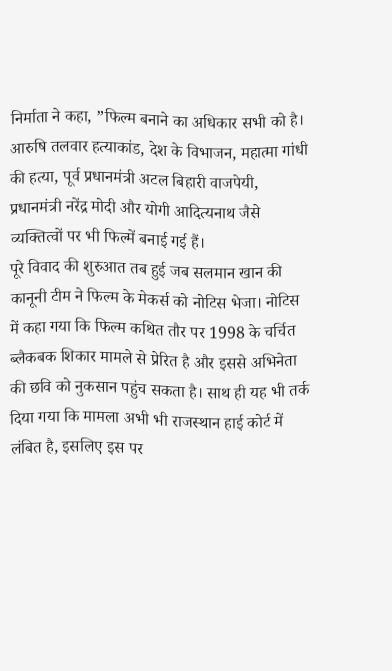निर्माता ने कहा, ”फिल्म बनाने का अधिकार सभी को है। आरुषि तलवार हत्याकांड, देश के विभाजन, महात्मा गांधी की हत्या, पूर्व प्रधानमंत्री अटल बिहारी वाजपेयी, प्रधानमंत्री नरेंद्र मोदी और योगी आदित्यनाथ जैसे व्यक्तित्वों पर भी फिल्में बनाई गई हैं।
पूरे विवाद की शुरुआत तब हुई जब सलमान खान की कानूनी टीम ने फिल्म के मेकर्स को नोटिस भेजा। नोटिस में कहा गया कि फिल्म कथित तौर पर 1998 के चर्चित ब्लैकबक शिकार मामले से प्रेरित है और इससे अभिनेता की छवि को नुकसान पहुंच सकता है। साथ ही यह भी तर्क दिया गया कि मामला अभी भी राजस्थान हाई कोर्ट में लंबित है, इसलिए इस पर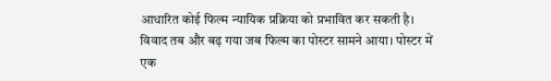आधारित कोई फिल्म न्यायिक प्रक्रिया को प्रभावित कर सकती है।
विवाद तब और बढ़ गया जब फिल्म का पोस्टर सामने आया। पोस्टर में एक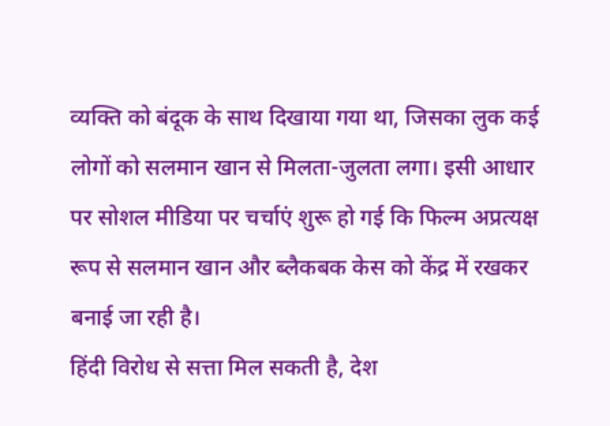व्यक्ति को बंदूक के साथ दिखाया गया था, जिसका लुक कई लोगों को सलमान खान से मिलता-जुलता लगा। इसी आधार पर सोशल मीडिया पर चर्चाएं शुरू हो गई कि फिल्म अप्रत्यक्ष रूप से सलमान खान और ब्लैकबक केस को केंद्र में रखकर बनाई जा रही है।
हिंदी विरोध से सत्ता मिल सकती है, देश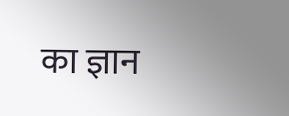का ज्ञान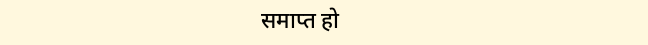समाप्त हो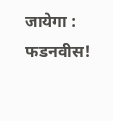जायेगा : फडनवीस!